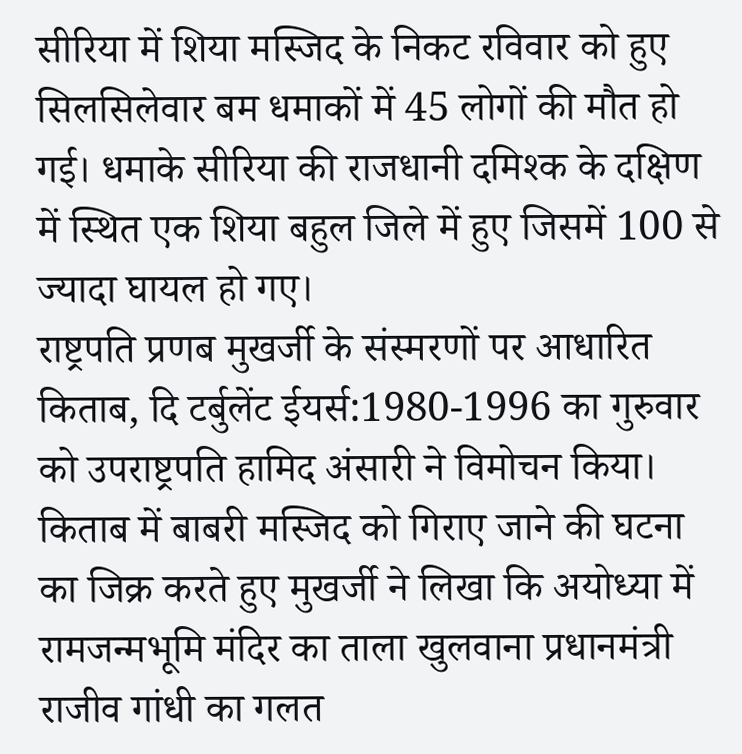सीरिया में शिया मस्जिद के निकट रविवार को हुए सिलसिलेवार बम धमाकों में 45 लोगों की मौत हो गई। धमाके सीरिया की राजधानी दमिश्क के दक्षिण में स्थित एक शिया बहुल जिले में हुए जिसमें 100 से ज्यादा घायल हो गए।
राष्ट्रपति प्रणब मुखर्जी के संस्मरणों पर आधारित किताब, दि टर्बुलेंट ईयर्स:1980-1996 का गुरुवार को उपराष्ट्रपति हामिद अंसारी ने विमोचन किया। किताब में बाबरी मस्जिद को गिराए जाने की घटना का जिक्र करते हुए मुखर्जी ने लिखा कि अयोध्या में रामजन्मभूमि मंदिर का ताला खुलवाना प्रधानमंत्री राजीव गांधी का गलत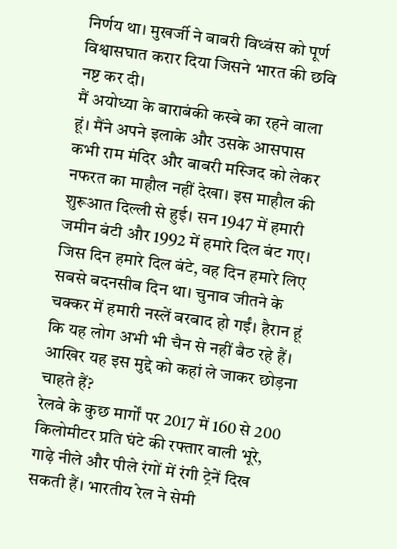निर्णय था। मुखर्जी ने बाबरी विध्वंस को पूर्ण विश्वासघात करार दिया जिसने भारत की छवि नष्ट कर दी।
मैं अयोध्या के बाराबंकी कस्बे का रहने वाला हूं। मैंने अपने इलाके और उसके आसपास कभी राम मंदिर और बाबरी मस्जिद को लेकर नफरत का माहौल नहीं देखा। इस माहौल की शुरूआत दिल्ली से हुई। सन 1947 में हमारी जमीन बंटी और 1992 में हमारे दिल बंट गए। जिस दिन हमारे दिल बंटे, वह दिन हमारे लिए सबसे बदनसीब दिन था। चुनाव जीतने के चक्कर में हमारी नस्लें बरबाद हो गईं। हैरान हूं कि यह लोग अभी भी चैन से नहीं बैठ रहे हैं। आखिर यह इस मुद्दे को कहां ले जाकर छोड़ना चाहते हैं?
रेलवे के कुछ मार्गों पर 2017 में 160 से 200 किलोमीटर प्रति घंटे की रफ्तार वाली भूरे, गाढ़े नीले और पीले रंगों में रंगी ट्रेनें दिख सकती हैं। भारतीय रेल ने सेमी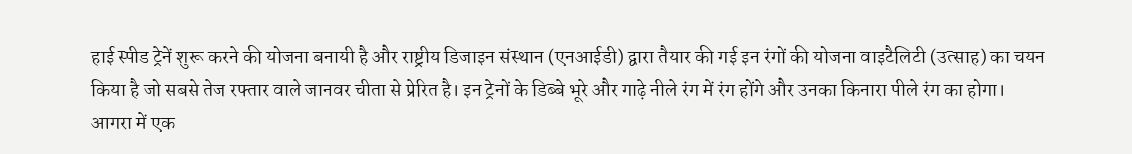हाई स्पीड ट्रेनें शुरू करने की योजना बनायी है और राष्ट्रीय डिजाइन संस्थान (एनआईडी) द्वारा तैयार की गई इन रंगों की योजना वाइटैलिटी (उत्साह) का चयन किया है जो सबसे तेज रफ्तार वाले जानवर चीता से प्रेरित है। इन ट्रेनों के डिब्बे भूरे और गाढ़े नीले रंग में रंग होंगे और उनका किनारा पीले रंग का होगा।
आगरा में एक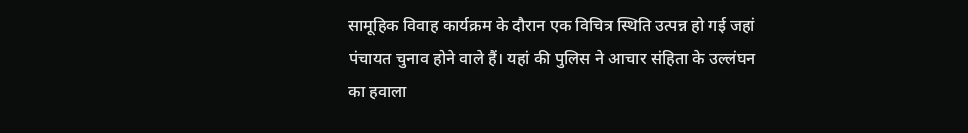सामूहिक विवाह कार्यक्रम के दौरान एक विचित्र स्थिति उत्पन्न हो गई जहां पंचायत चुनाव होने वाले हैं। यहां की पुलिस ने आचार संहिता के उल्लंघन का हवाला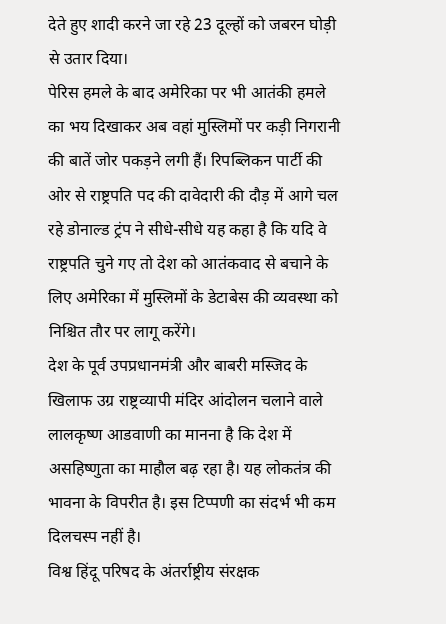देते हुए शादी करने जा रहे 23 दूल्हों को जबरन घोड़ी से उतार दिया।
पेरिस हमले के बाद अमेरिका पर भी आतंकी हमले का भय दिखाकर अब वहां मुस्लिमों पर कड़ी निगरानी की बातें जोर पकड़ने लगी हैं। रिपब्लिकन पार्टी की ओर से राष्ट्रपति पद की दावेदारी की दौड़ में आगे चल रहे डोनाल्ड ट्रंप ने सीधे-सीधे यह कहा है कि यदि वे राष्ट्रपति चुने गए तो देश को आतंकवाद से बचाने के लिए अमेरिका में मुस्लिमों के डेटाबेस की व्यवस्था को निश्चित तौर पर लागू करेंगे।
देश के पूर्व उपप्रधानमंत्री और बाबरी मस्जिद के खिलाफ उग्र राष्ट्रव्यापी मंदिर आंदोलन चलाने वाले लालकृष्ण आडवाणी का मानना है कि देश में असहिष्णुता का माहौल बढ़ रहा है। यह लोकतंत्र की भावना के विपरीत है। इस टिप्पणी का संदर्भ भी कम दिलचस्प नहीं है।
विश्व हिंदू परिषद के अंतर्राष्ट्रीय संरक्षक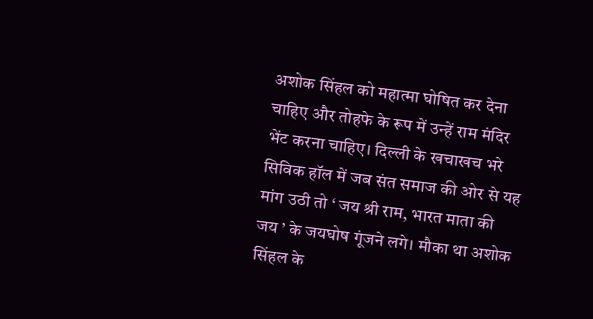अशोक सिंहल को महात्मा घोषित कर देना चाहिए और तोहफे के रूप में उन्हें राम मंदिर भेंट करना चाहिए। दिल्ली के खचाखच भरे सिविक हॉल में जब संत समाज की ओर से यह मांग उठी तो ‘ जय श्री राम, भारत माता की जय ’ के जयघोष गूंजने लगे। मौका था अशोक सिंहल के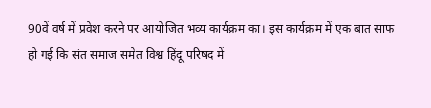90वें वर्ष में प्रवेश करने पर आयोजित भव्य कार्यक्रम का। इस कार्यक्रम में एक बात साफ हो गई कि संत समाज समेत विश्व हिंदू परिषद में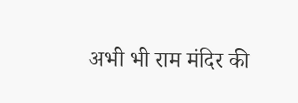अभी भी राम मंदिर की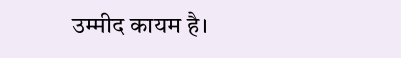उम्मीद कायम है।